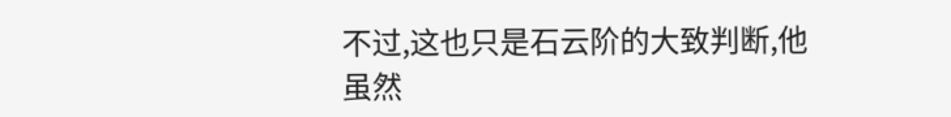不过,这也只是石云阶的大致判断,他虽然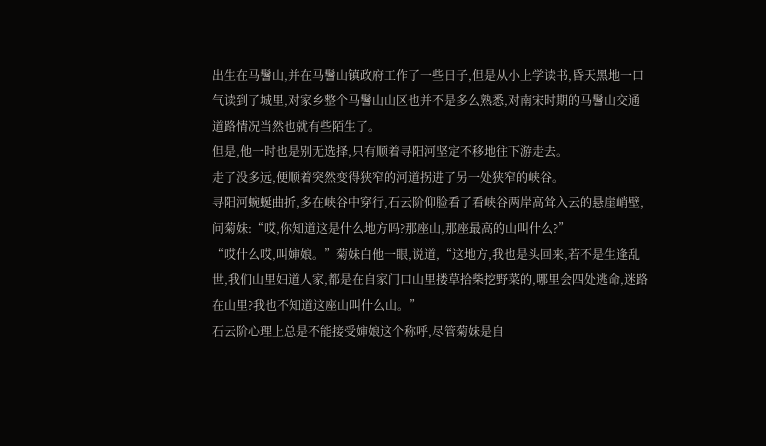出生在马鬐山,并在马鬐山镇政府工作了一些日子,但是从小上学读书,昏天黑地一口气读到了城里,对家乡整个马鬐山山区也并不是多么熟悉,对南宋时期的马鬐山交通道路情况当然也就有些陌生了。
但是,他一时也是别无选择,只有顺着寻阳河坚定不移地往下游走去。
走了没多远,便顺着突然变得狭窄的河道拐进了另一处狭窄的峡谷。
寻阳河蜿蜒曲折,多在峡谷中穿行,石云阶仰脸看了看峡谷两岸高耸入云的悬崖峭壁,问菊妹:“哎,你知道这是什么地方吗?那座山,那座最高的山叫什么?”
“哎什么哎,叫婶娘。”菊妹白他一眼,说道,“这地方,我也是头回来,若不是生逢乱世,我们山里妇道人家,都是在自家门口山里搂草拾柴挖野菜的,哪里会四处逃命,迷路在山里?我也不知道这座山叫什么山。”
石云阶心理上总是不能接受婶娘这个称呼,尽管菊妹是自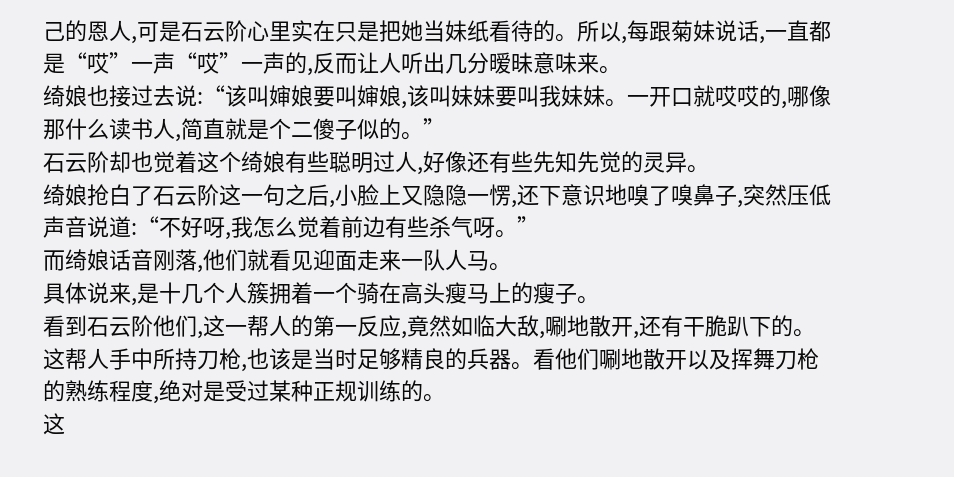己的恩人,可是石云阶心里实在只是把她当妹纸看待的。所以,每跟菊妹说话,一直都是“哎”一声“哎”一声的,反而让人听出几分暧昧意味来。
绮娘也接过去说:“该叫婶娘要叫婶娘,该叫妹妹要叫我妹妹。一开口就哎哎的,哪像那什么读书人,简直就是个二傻子似的。”
石云阶却也觉着这个绮娘有些聪明过人,好像还有些先知先觉的灵异。
绮娘抢白了石云阶这一句之后,小脸上又隐隐一愣,还下意识地嗅了嗅鼻子,突然压低声音说道:“不好呀,我怎么觉着前边有些杀气呀。”
而绮娘话音刚落,他们就看见迎面走来一队人马。
具体说来,是十几个人簇拥着一个骑在高头瘦马上的瘦子。
看到石云阶他们,这一帮人的第一反应,竟然如临大敌,唰地散开,还有干脆趴下的。
这帮人手中所持刀枪,也该是当时足够精良的兵器。看他们唰地散开以及挥舞刀枪的熟练程度,绝对是受过某种正规训练的。
这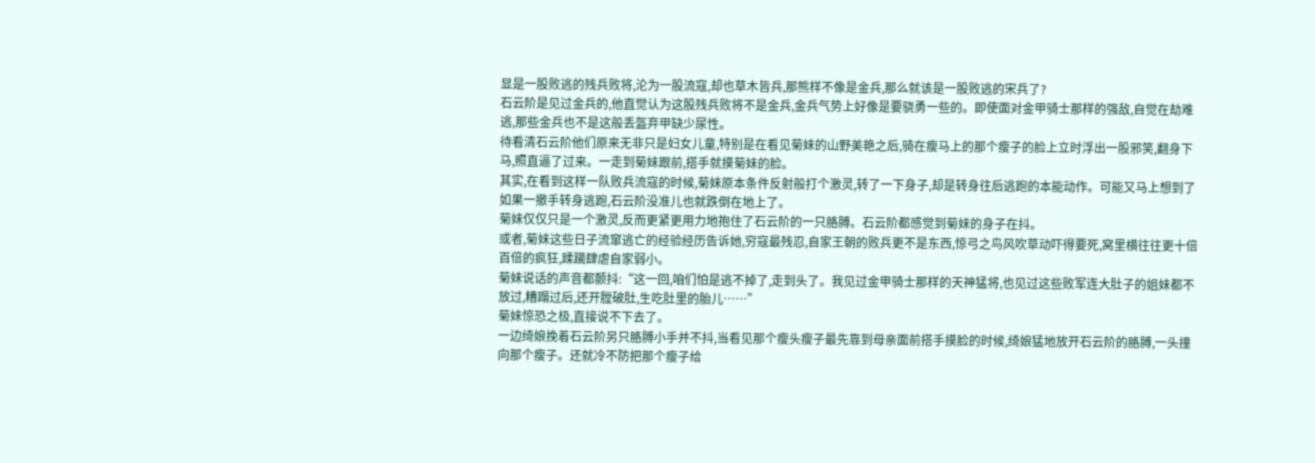显是一股败逃的残兵败将,沦为一股流寇,却也草木皆兵,那熊样不像是金兵,那么就该是一股败逃的宋兵了?
石云阶是见过金兵的,他直觉认为这股残兵败将不是金兵,金兵气势上好像是要骁勇一些的。即使面对金甲骑士那样的强敌,自觉在劫难逃,那些金兵也不是这般丢盔弃甲缺少尿性。
待看清石云阶他们原来无非只是妇女儿童,特别是在看见菊妹的山野美艳之后,骑在瘦马上的那个瘦子的脸上立时浮出一股邪笑,翻身下马,照直逼了过来。一走到菊妹跟前,搭手就摸菊妹的脸。
其实,在看到这样一队败兵流寇的时候,菊妹原本条件反射般打个激灵,转了一下身子,却是转身往后逃跑的本能动作。可能又马上想到了如果一撤手转身逃跑,石云阶没准儿也就跌倒在地上了。
菊妹仅仅只是一个激灵,反而更紧更用力地抱住了石云阶的一只胳膊。石云阶都感觉到菊妹的身子在抖。
或者,菊妹这些日子流窜逃亡的经验经历告诉她,穷寇最残忍,自家王朝的败兵更不是东西,惊弓之鸟风吹草动吓得要死,窝里横往往更十倍百倍的疯狂,蹂躏肆虐自家弱小。
菊妹说话的声音都颤抖:“这一回,咱们怕是逃不掉了,走到头了。我见过金甲骑士那样的天神猛将,也见过这些败军连大肚子的姐妹都不放过,糟蹋过后,还开膛破肚,生吃肚里的胎儿……”
菊妹惊恐之极,直接说不下去了。
一边绮娘挽着石云阶另只胳膊小手并不抖,当看见那个瘦头瘦子最先靠到母亲面前搭手摸脸的时候,绮娘猛地放开石云阶的胳膊,一头撞向那个瘦子。还就冷不防把那个瘦子给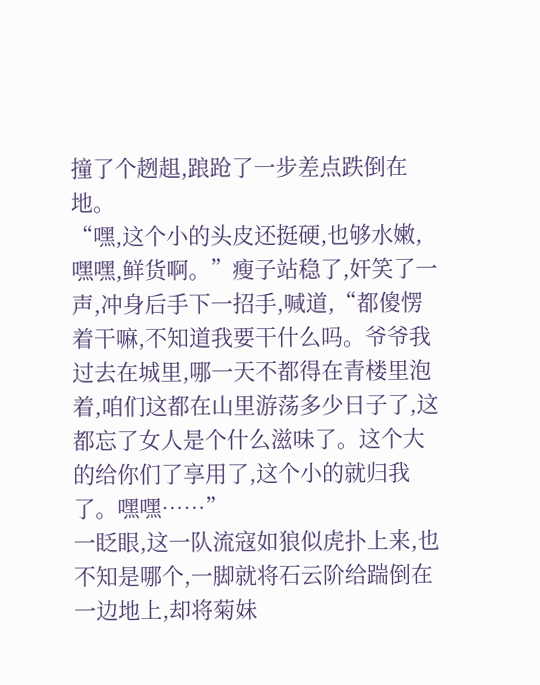撞了个趔趄,踉跄了一步差点跌倒在地。
“嘿,这个小的头皮还挺硬,也够水嫩,嘿嘿,鲜货啊。”瘦子站稳了,奸笑了一声,冲身后手下一招手,喊道,“都傻愣着干嘛,不知道我要干什么吗。爷爷我过去在城里,哪一天不都得在青楼里泡着,咱们这都在山里游荡多少日子了,这都忘了女人是个什么滋味了。这个大的给你们了享用了,这个小的就归我了。嘿嘿……”
一眨眼,这一队流寇如狼似虎扑上来,也不知是哪个,一脚就将石云阶给踹倒在一边地上,却将菊妹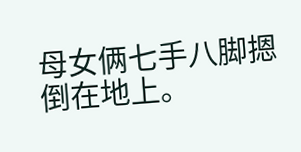母女俩七手八脚摁倒在地上。